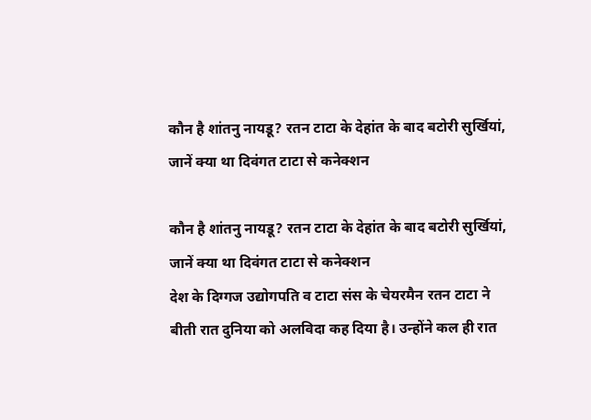कौन है शांतनु नायडू? रतन टाटा के देहांत के बाद बटोरी सुर्खियां, जानें क्या था दिवंगत टाटा से कनेक्शन

कौन है शांतनु नायडू? रतन टाटा के देहांत के बाद बटोरी सुर्खियां, जानें क्या था दिवंगत टाटा से कनेक्शन
देश के दिग्गज उद्योगपति व टाटा संस के चेयरमैन रतन टाटा ने बीती रात दुनिया को अलविदा कह दिया है। उन्होंने कल ही रात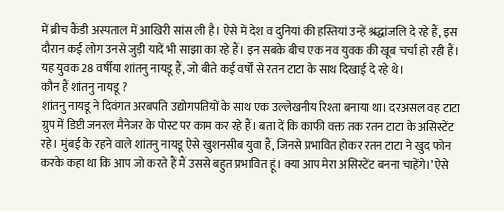में ब्रीच कैंडी अस्पताल में आखिरी सांस ली है। ऐसे में देश व दुनियां की हस्तियां उन्हें श्रद्धांजलि दे रहे हैं, इस दौरान कई लोग उनसे जुड़ी यादें भी साझा का रहे हैं। इन सबके बीच एक नव युवक की खूब चर्चा हो रही हैं। यह युवक 28 वर्षीया शांतनु नायडू हैं, जो बीते कई वर्षों से रतन टाटा के साथ दिखाई दे रहे थे।
कौन हैं शांतनु नायडू ?
शांतनु नायडू ने दिवंगत अरबपति उद्योगपतियों के साथ एक उल्लेखनीय रिश्ता बनाया था। दरअसल वह टाटा ग्रुप में डिप्टी जनरल मैनेजर के पोस्ट पर काम कर रहे हैं। बता दें कि काफी वक्त तक रतन टाटा के असिस्टेंट रहे। मुंबई के रहने वाले शांतनु नायडू ऐसे खुशनसीब युवा हैं, जिनसे प्रभावित होकर रतन टाटा ने खुद फोन करके कहा था कि आप जो करते हैं मैं उससे बहुत प्रभावित हूं। क्या आप मेरा असिस्टेंट बनना चाहेंगे।’ ऐसे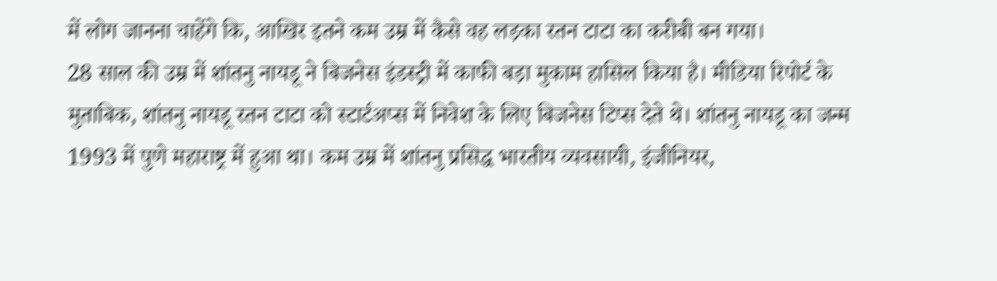में लोग जानना चाहेंगे कि, आखिर इतने कम उम्र में कैसे वह लड़का रतन टाटा का करीबी बन गया।
28 साल की उम्र में शांतनु नायडू ने बिजनेस इंडस्ट्री में काफी बड़ा मुकाम हासिल किया है। मीडिया रिपोर्ट के मुताबिक, शांतनु नायडू रतन टाटा को स्टार्टअप्स में निवेश के लिए बिजनेस टिप्स देते थे। शांतनु नायडू का जन्म 1993 में पुणे महाराष्ट्र में हुआ था। कम उम्र में शांतनु प्रसिद्ध भारतीय व्यवसायी, इंजीनियर,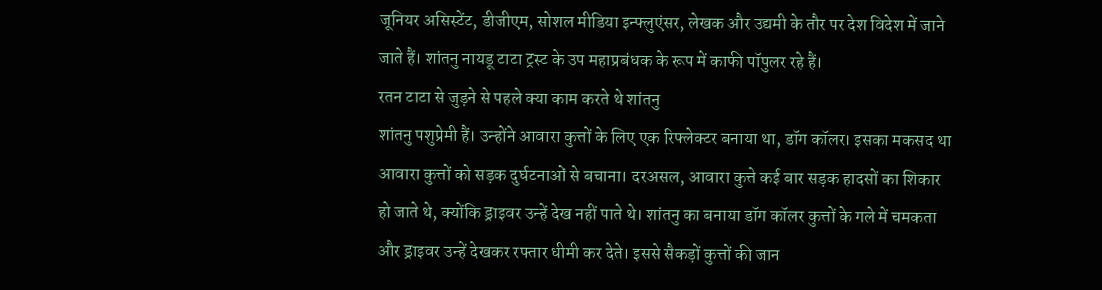जूनियर असिस्टेंट, डीजीएम, सोशल मीडिया इन्फ्लुएंसर, लेखक और उद्यमी के तौर पर देश विदेश में जाने जाते हैं। शांतनु नायडू टाटा ट्रस्ट के उप महाप्रबंधक के रूप में काफी पॉपुलर रहे हैं।
रतन टाटा से जुड़ने से पहले क्या काम करते थे शांतनु
शांतनु पशुप्रेमी हैं। उन्होंने आवारा कुत्तों के लिए एक रिफ्लेक्टर बनाया था, डॉग कॉलर। इसका मकसद था आवारा कुत्तों को सड़क दुर्घटनाओं से बचाना। दरअसल, आवारा कुत्ते कई बार सड़क हादसों का शिकार हो जाते थे, क्योंकि ड्राइवर उन्हें देख नहीं पाते थे। शांतनु का बनाया डॉग कॉलर कुत्तों के गले में चमकता और ड्राइवर उन्हें देखकर रफ्तार धीमी कर देते। इससे सैकड़ों कुत्तों की जान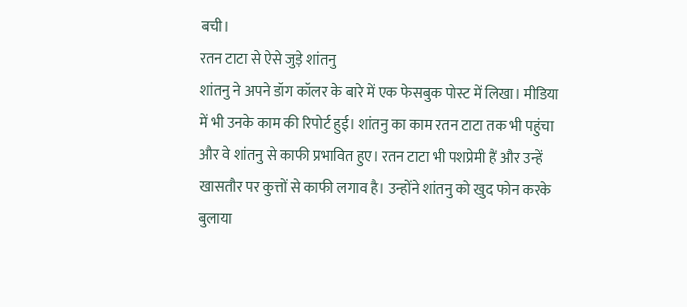बची।
रतन टाटा से ऐसे जुड़े शांतनु
शांतनु ने अपने डॉग कॉलर के बारे में एक फेसबुक पोस्ट में लिखा। मीडिया में भी उनके काम की रिपोर्ट हुई। शांतनु का काम रतन टाटा तक भी पहुंचा और वे शांतनु से काफी प्रभावित हुए। रतन टाटा भी पशप्रेमी हैं और उन्हें खासतौर पर कुत्तों से काफी लगाव है। उन्होंने शांतनु को खुद फोन करके बुलाया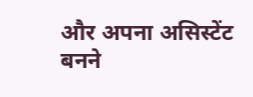और अपना असिस्टेंट बनने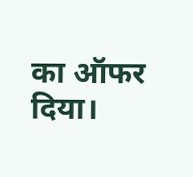का ऑफर दिया।